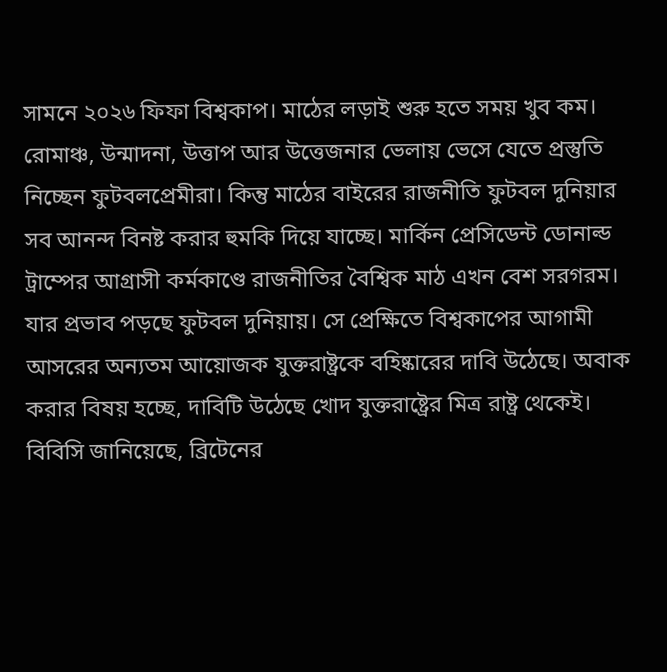সামনে ২০২৬ ফিফা বিশ্বকাপ। মাঠের লড়াই শুরু হতে সময় খুব কম। রোমাঞ্চ, উন্মাদনা, উত্তাপ আর উত্তেজনার ভেলায় ভেসে যেতে প্রস্তুতি নিচ্ছেন ফুটবলপ্রেমীরা। কিন্তু মাঠের বাইরের রাজনীতি ফুটবল দুনিয়ার সব আনন্দ বিনষ্ট করার হুমকি দিয়ে যাচ্ছে। মার্কিন প্রেসিডেন্ট ডোনাল্ড ট্রাম্পের আগ্রাসী কর্মকাণ্ডে রাজনীতির বৈশ্বিক মাঠ এখন বেশ সরগরম। যার প্রভাব পড়ছে ফুটবল দুনিয়ায়। সে প্রেক্ষিতে বিশ্বকাপের আগামী আসরের অন্যতম আয়োজক যুক্তরাষ্ট্রকে বহিষ্কারের দাবি উঠেছে। অবাক করার বিষয় হচ্ছে, দাবিটি উঠেছে খোদ যুক্তরাষ্ট্রের মিত্র রাষ্ট্র থেকেই।
বিবিসি জানিয়েছে, ব্রিটেনের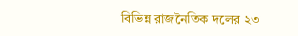বিভিন্ন রাজনৈতিক দলের ২৩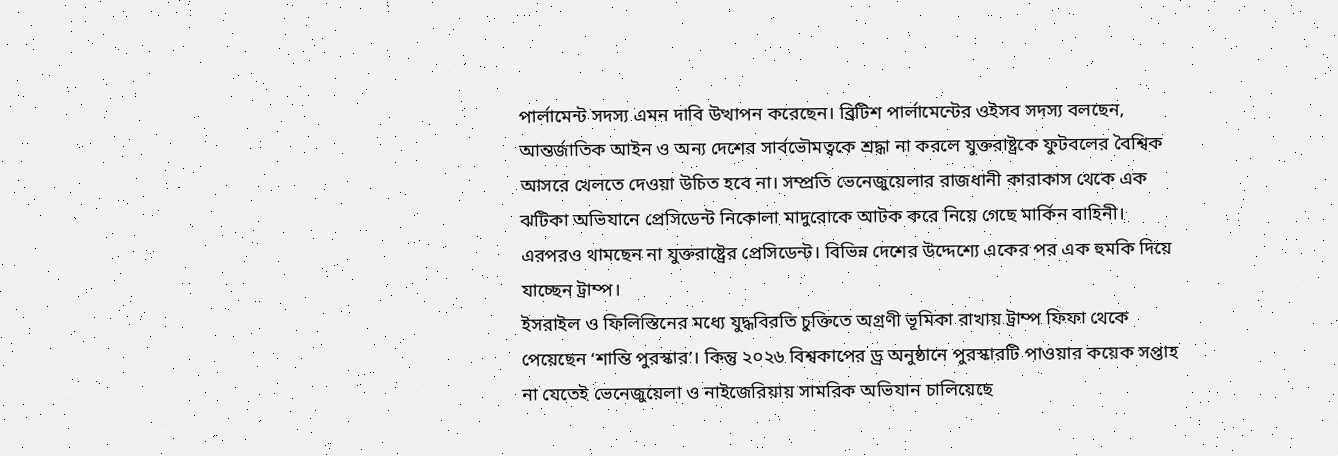পার্লামেন্ট সদস্য এমন দাবি উত্থাপন করেছেন। ব্রিটিশ পার্লামেন্টের ওইসব সদস্য বলছেন, আন্তর্জাতিক আইন ও অন্য দেশের সার্বভৌমত্বকে শ্রদ্ধা না করলে যুক্তরাষ্ট্রকে ফুটবলের বৈশ্বিক আসরে খেলতে দেওয়া উচিত হবে না। সম্প্রতি ভেনেজুয়েলার রাজধানী কারাকাস থেকে এক ঝটিকা অভিযানে প্রেসিডেন্ট নিকোলা মাদুরোকে আটক করে নিয়ে গেছে মার্কিন বাহিনী। এরপরও থামছেন না যুক্তরাষ্ট্রের প্রেসিডেন্ট। বিভিন্ন দেশের উদ্দেশ্যে একের পর এক হুমকি দিয়ে যাচ্ছেন ট্রাম্প।
ইসরাইল ও ফিলিস্তিনের মধ্যে যুদ্ধবিরতি চুক্তিতে অগ্রণী ভূমিকা রাখায় ট্রাম্প ফিফা থেকে পেয়েছেন ‘শান্তি পুরস্কার’। কিন্তু ২০২৬ বিশ্বকাপের ড্র অনুষ্ঠানে পুরস্কারটি পাওয়ার কয়েক সপ্তাহ না যেতেই ভেনেজুয়েলা ও নাইজেরিয়ায় সামরিক অভিযান চালিয়েছে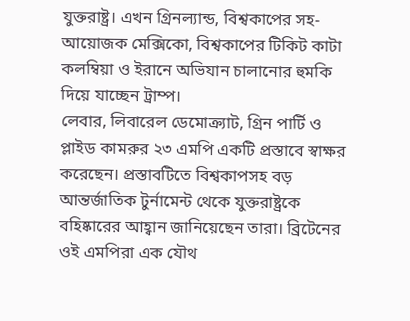যুক্তরাষ্ট্র। এখন গ্রিনল্যান্ড, বিশ্বকাপের সহ-আয়োজক মেক্সিকো, বিশ্বকাপের টিকিট কাটা কলম্বিয়া ও ইরানে অভিযান চালানোর হুমকি দিয়ে যাচ্ছেন ট্রাম্প।
লেবার, লিবারেল ডেমোক্র্যাট, গ্রিন পার্টি ও প্লাইড কামরুর ২৩ এমপি একটি প্রস্তাবে স্বাক্ষর করেছেন। প্রস্তাবটিতে বিশ্বকাপসহ বড় আন্তর্জাতিক টুর্নামেন্ট থেকে যুক্তরাষ্ট্রকে বহিষ্কারের আহ্বান জানিয়েছেন তারা। ব্রিটেনের ওই এমপিরা এক যৌথ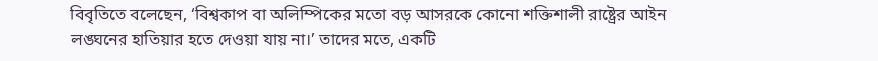বিবৃতিতে বলেছেন, ‘বিশ্বকাপ বা অলিম্পিকের মতো বড় আসরকে কোনো শক্তিশালী রাষ্ট্রের আইন লঙ্ঘনের হাতিয়ার হতে দেওয়া যায় না।’ তাদের মতে, একটি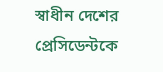স্বাধীন দেশের প্রেসিডেন্টকে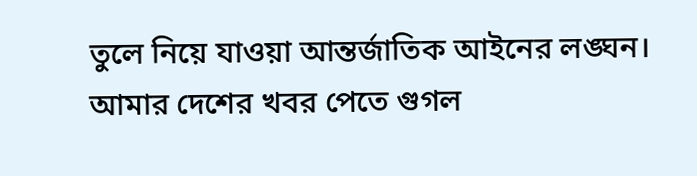তুলে নিয়ে যাওয়া আন্তর্জাতিক আইনের লঙ্ঘন।
আমার দেশের খবর পেতে গুগল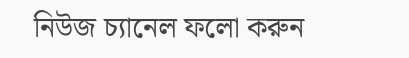নিউজ চ্যানেল ফলো করুন